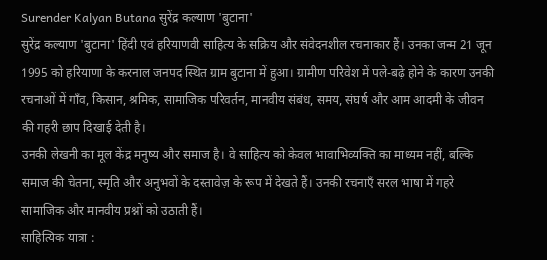Surender Kalyan Butana सुरेंद्र कल्याण 'बुटाना'
सुरेंद्र कल्याण 'बुटाना' हिंदी एवं हरियाणवी साहित्य के सक्रिय और संवेदनशील रचनाकार हैं। उनका जन्म 21 जून 1995 को हरियाणा के करनाल जनपद स्थित ग्राम बुटाना में हुआ। ग्रामीण परिवेश में पले-बढ़े होने के कारण उनकी रचनाओं में गाँव, किसान, श्रमिक, सामाजिक परिवर्तन, मानवीय संबंध, समय, संघर्ष और आम आदमी के जीवन की गहरी छाप दिखाई देती है।
उनकी लेखनी का मूल केंद्र मनुष्य और समाज है। वे साहित्य को केवल भावाभिव्यक्ति का माध्यम नहीं, बल्कि समाज की चेतना, स्मृति और अनुभवों के दस्तावेज़ के रूप में देखते हैं। उनकी रचनाएँ सरल भाषा में गहरे सामाजिक और मानवीय प्रश्नों को उठाती हैं।
साहित्यिक यात्रा :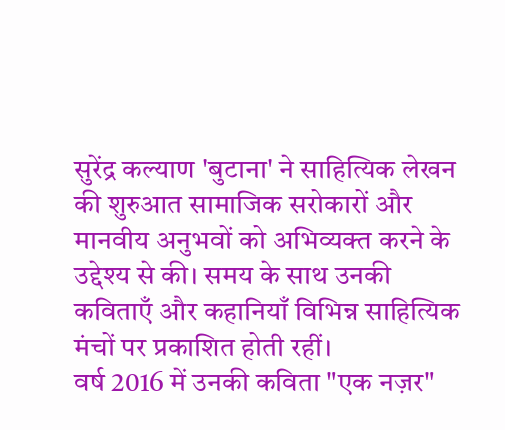सुरेंद्र कल्याण 'बुटाना' ने साहित्यिक लेखन की शुरुआत सामाजिक सरोकारों और मानवीय अनुभवों को अभिव्यक्त करने के उद्देश्य से की। समय के साथ उनकी कविताएँ और कहानियाँ विभिन्न साहित्यिक मंचों पर प्रकाशित होती रहीं।
वर्ष 2016 में उनकी कविता "एक नज़र"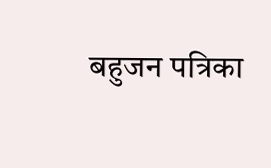बहुजन पत्रिका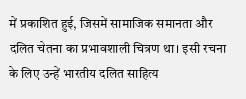में प्रकाशित हुई, जिसमें सामाजिक समानता और दलित चेतना का प्रभावशाली चित्रण था। इसी रचना के लिए उन्हें भारतीय दलित साहित्य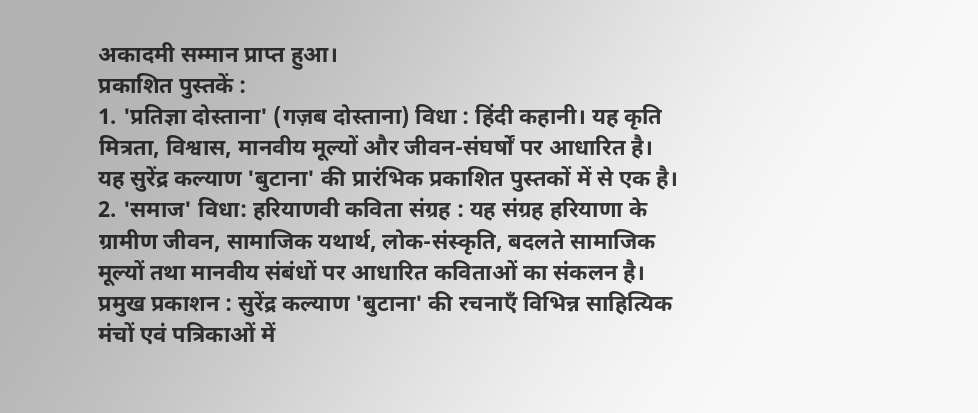अकादमी सम्मान प्राप्त हुआ।
प्रकाशित पुस्तकें :
1. 'प्रतिज्ञा दोस्ताना' (गज़ब दोस्ताना) विधा : हिंदी कहानी। यह कृति मित्रता, विश्वास, मानवीय मूल्यों और जीवन-संघर्षों पर आधारित है। यह सुरेंद्र कल्याण 'बुटाना' की प्रारंभिक प्रकाशित पुस्तकों में से एक है।
2. 'समाज' विधा: हरियाणवी कविता संग्रह : यह संग्रह हरियाणा के ग्रामीण जीवन, सामाजिक यथार्थ, लोक-संस्कृति, बदलते सामाजिक मूल्यों तथा मानवीय संबंधों पर आधारित कविताओं का संकलन है।
प्रमुख प्रकाशन : सुरेंद्र कल्याण 'बुटाना' की रचनाएँ विभिन्न साहित्यिक मंचों एवं पत्रिकाओं में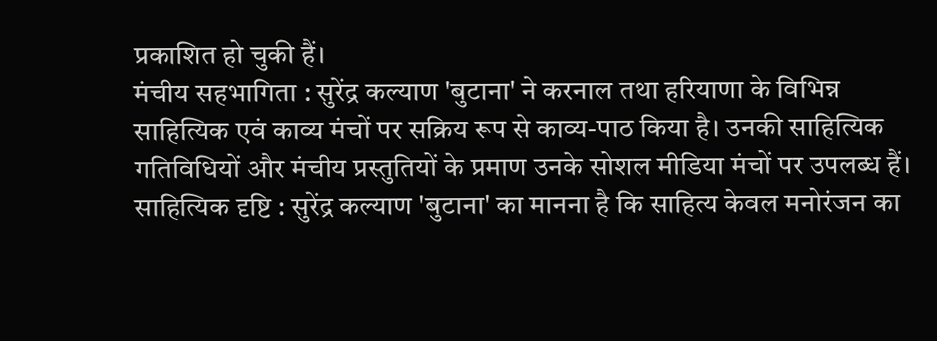प्रकाशित हो चुकी हैं।
मंचीय सहभागिता : सुरेंद्र कल्याण 'बुटाना' ने करनाल तथा हरियाणा के विभिन्न साहित्यिक एवं काव्य मंचों पर सक्रिय रूप से काव्य-पाठ किया है। उनकी साहित्यिक गतिविधियों और मंचीय प्रस्तुतियों के प्रमाण उनके सोशल मीडिया मंचों पर उपलब्ध हैं।
साहित्यिक दृष्टि : सुरेंद्र कल्याण 'बुटाना' का मानना है कि साहित्य केवल मनोरंजन का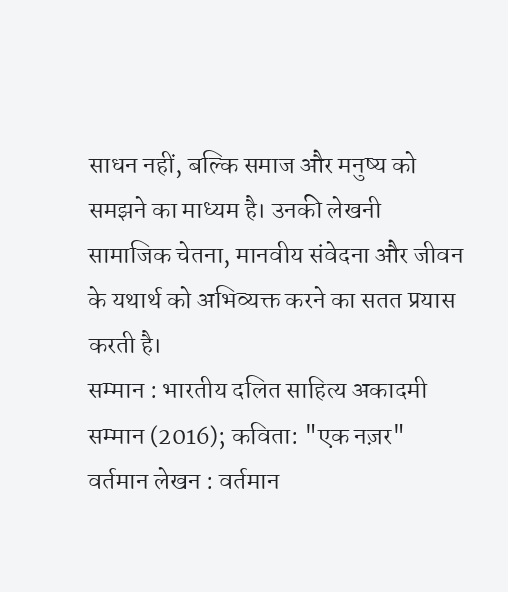साधन नहीं, बल्कि समाज और मनुष्य को समझने का माध्यम है। उनकी लेखनी सामाजिक चेतना, मानवीय संवेदना और जीवन के यथार्थ को अभिव्यक्त करने का सतत प्रयास करती है।
सम्मान : भारतीय दलित साहित्य अकादमी सम्मान (2016); कविता: "एक नज़र"
वर्तमान लेखन : वर्तमान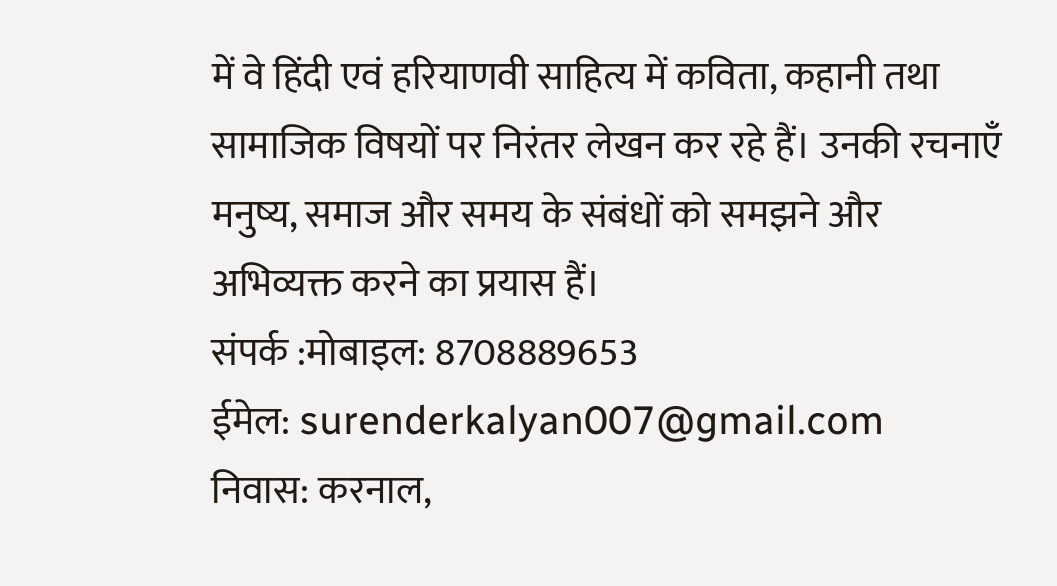में वे हिंदी एवं हरियाणवी साहित्य में कविता, कहानी तथा सामाजिक विषयों पर निरंतर लेखन कर रहे हैं। उनकी रचनाएँ मनुष्य, समाज और समय के संबंधों को समझने और अभिव्यक्त करने का प्रयास हैं।
संपर्क :मोबाइल: 8708889653
ईमेल: surenderkalyan007@gmail.com
निवास: करनाल,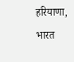हरियाणा, भारत